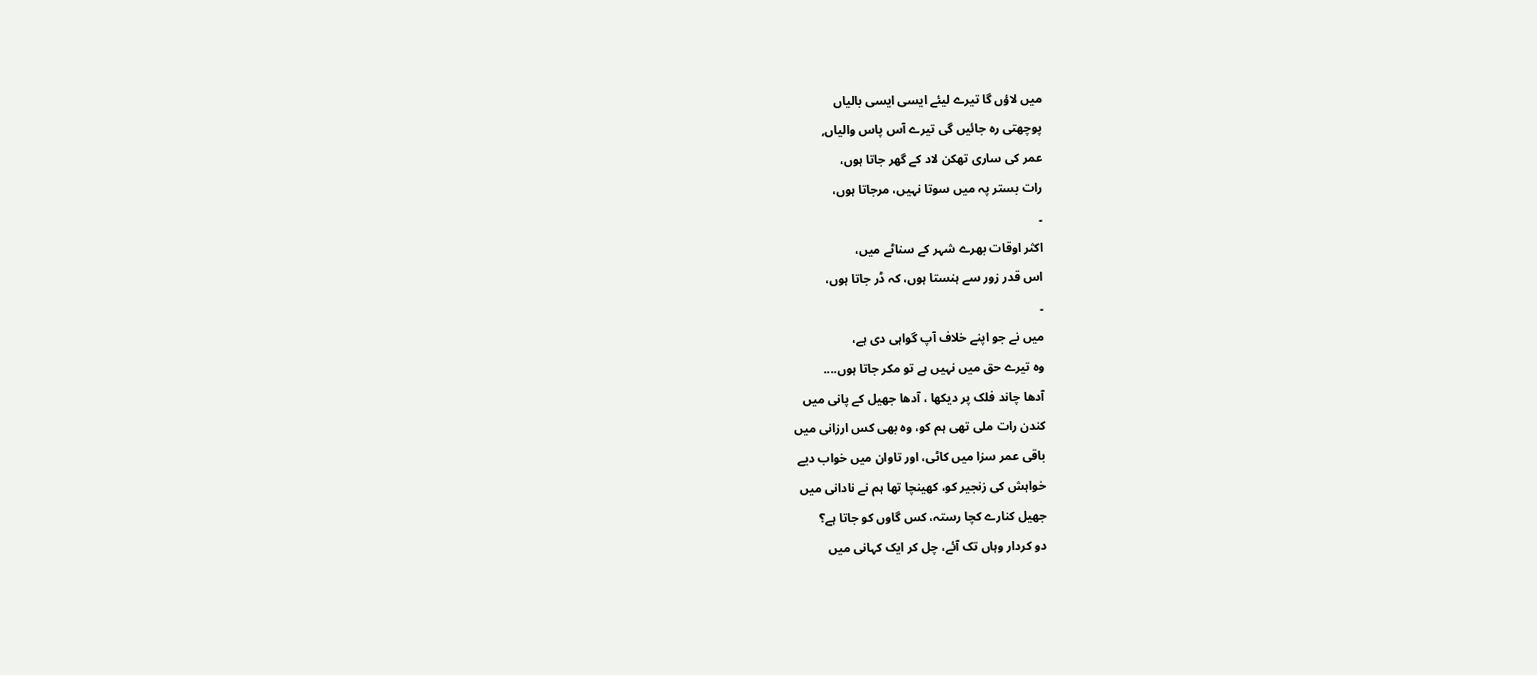میں لاؤں گا تیرے لیئے ایسی ایسی بالیاں
پوچھتی رہ جائیں گی تیرے آس پاس والیاں,
عمر کی ساری تھکن لاد کے گھر جاتا ہوں،
رات بستر پہ میں سوتا نہیں، مرجاتا ہوں،
۔
اکثر اوقات بھرے شہر کے سناٹے میں،
اس قدر زور سے ہنستا ہوں، کہ ڈر جاتا ہوں،
۔
میں نے جو اپنے خلاف آپ گواہی دی ہے،
وہ تیرے حق میں نہیں ہے تو مکر جاتا ہوں....
آدھا چاند فلک پر دیکھا ، آدھا جھیل کے پانی میں
کندن رات ملی تھی ہم کو، وہ بھی کس ارزانی میں
باقی عمر سزا میں کاٹی، اور تاوان میں خواب دیے
خواہش کی زنجیر کو، کھینچا تھا ہم نے نادانی میں
جھیل کنارے کچا رستہ، کس گاوں کو جاتا ہے؟
دو کردار وہاں تک آئے، چل کر ایک کہانی میں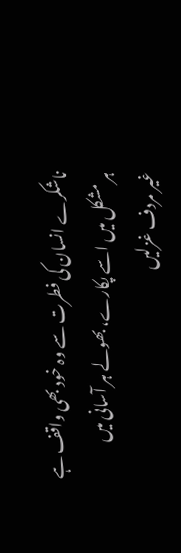ناشکرے انسان کی فطرت سے وہ خود بھی واقف ہے
ہر مشکل میں اسے پکارے، بھولے ہر آسانی میں
غیر مردف غزلیں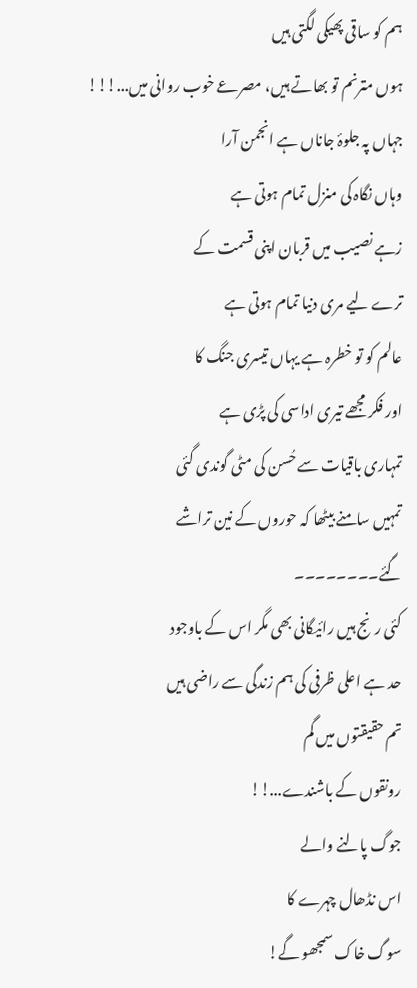ہم کو ساقی پھیکی لگتی ہیں
ہوں مترنم تو بھاتے ہیں، مصرعے خوب روانی میں...!!!
جہاں پہ جلوۂ جاناں ہے انجمن آرا
وہاں نگاہ کی منزل تمام ہوتی ہے
زہے نصیب میں قربان اپنی قسمت کے
ترے لیے مری دنیا تمام ہوتی ہے
عالم کو تو خطرہ ہے یہاں تیسری جنگ کا
اور فکر مجھے تیری اداسی کی پڑی ہے
تمہاری باقیات سے حُسن کی مٹی گوندی گئی
تمہیں سامنے بیٹھا کہ حوروں کے نین تراشے گئے۔۔۔۔۔۔۔۔
کئی رنج ہیں رائیگانی بھی مگر اس کے باوجود
حد ہے اعلی ظرفی کی ہم زندگی سے راضی ہیں
تم حقیقتوں میں گم
رونقوں کے باشندے...!!
جوگ پالنے والے
اس نڈھال چہرے کا
سوگ خاک سمجھو گے!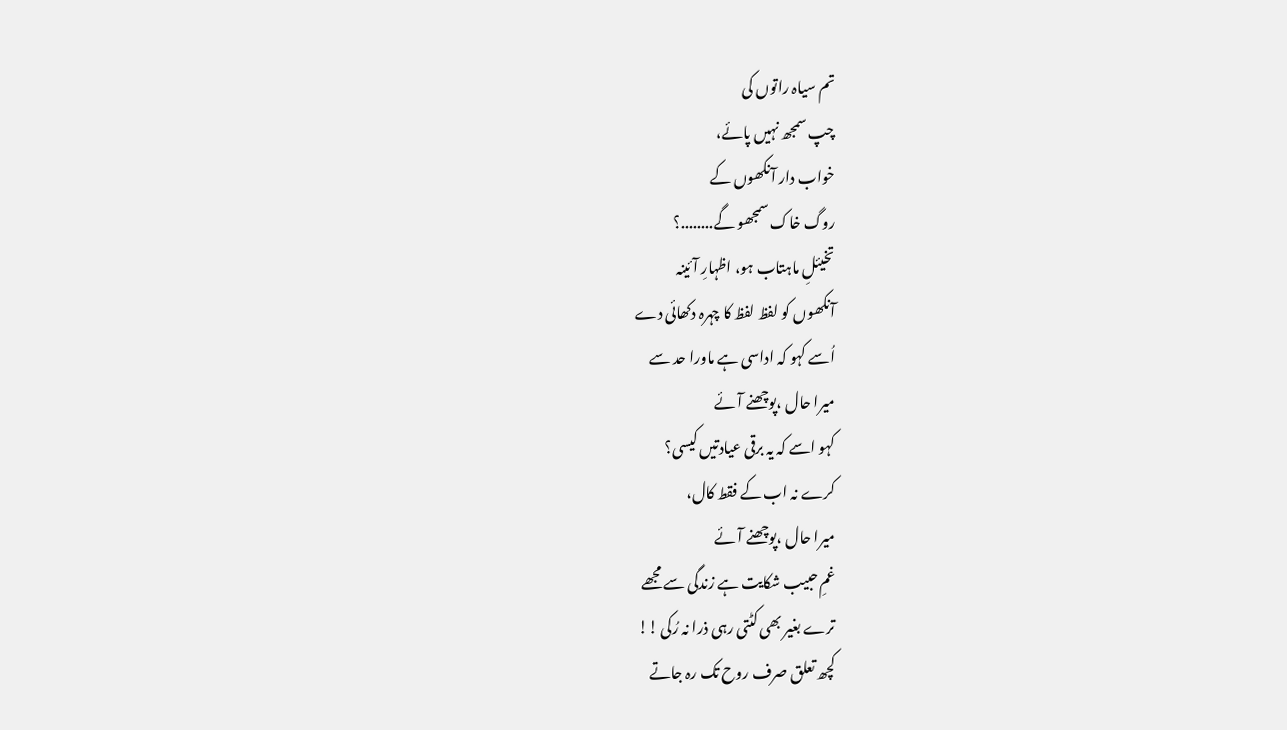تم سیاہ راتوں کی
چپ سمجھ نہیں پائے،
خواب دار آنکھوں کے
روگ خاک سمجھو گے........؟
تخیئلِ ماہتاب ہو، اظہارِ آئینہ
آنکھوں کو لفظ لفظ کا چہرہ دکھائی دے
اُسے کہو کہ اداسی ہے ماورا حد سے
میرا حال ،پوچھنے آئے
کہو اسے کہ یہ برقی عیادتیں کیسی؟
کرے نہ اب کے فقط کال،
میرا حال ،پوچھنے آئے
غمِ حبیب شکایت ہے زندگی سے مجھے
ترے بغیر بھی کٹتی رہی ذرا نہ رُکی !!
کچھ تعلق صرف روح تک رہ جاتے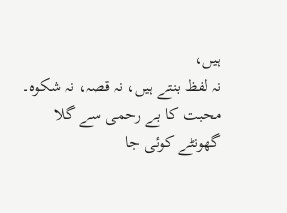ہیں،
نہ لفظ بنتے ہیں، نہ قصہ، نہ شکوہ۔
محبت کا بے رحمی سے گلا گھونٹے کوئی جا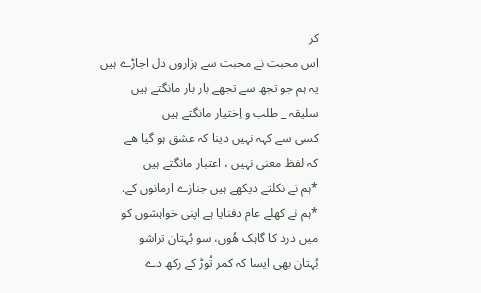کر
اس محبت نے محبت سے ہزاروں دل اجاڑے ہیں
یہ ہم جو تجھ سے تجھے بار بار مانگتے ہیں
سلیقہ _ طلب و اِختیار مانگتے ہیں
کسی سے کہہ نہیں دینا کہ عشق ہو گیا ھے
کہ لفظ معنی نہیں ، اعتبار مانگتے ہیں
*ہم نے نکلتے دیکھے ہیں جنازے ارمانوں کے.
*ہم نے کھلے عام دفنایا ہے اپنی خواہشوں کو
میں درد کا گاہک ھُوں، سو بُہتان تراشو
بُہتان بھی ایسا کہ کمر تُوڑ کے رکھ دے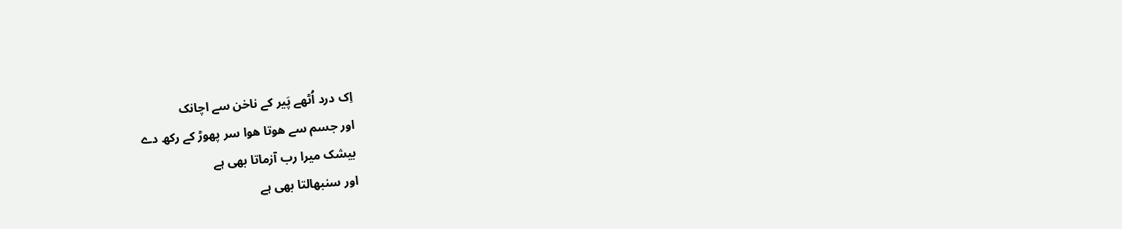اِک درد اُٹھے پَیر کے ناخن سے اچانک
اور جسم سے ھوتا ھوا سر پھوڑ کے رکھ دے
بیشک میرا رب آزماتا بھی ہے
اور سنبھالتا بھی ہے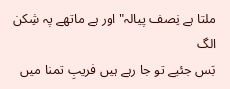ملتا ہے نِصف پیالہ" اور ہے ماتھے پہ شِکن الگ
بَس جئیے تو جا رہے ہیں فریبِ تمنا میں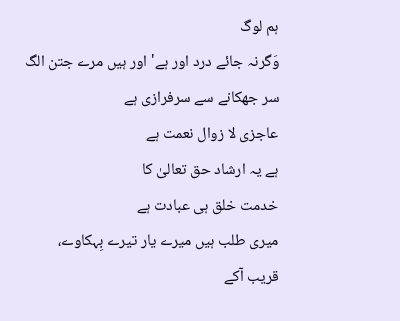ہم لوگ
وَگرنہ جائے درد اور ہے' اور ہیں مرے جتن الگ
سر جھکانے سے سرفرازی ہے
عاجزی لا زوال نعمت ہے
ہے یہ ارشاد حق تعالیٰ کا
خدمت خلق ہی عبادت ہے
میری طلب ہیں میرے یار تیرے بِہکاوے،
قریب آکے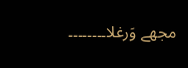مجھے وَرغلا۔۔۔۔۔۔۔۔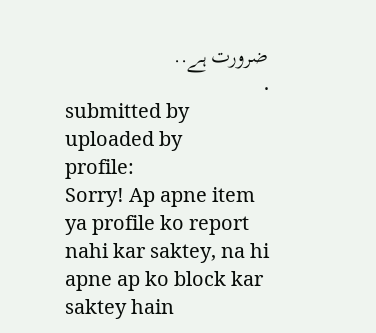ضرورت ہے..
.
submitted by
uploaded by
profile:
Sorry! Ap apne item ya profile ko report nahi kar saktey, na hi apne ap ko block kar saktey hain